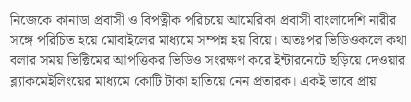নিজেকে কানাডা প্রবাসী ও বিপত্নীক পরিচয়ে আমেরিকা প্রবাসী বাংলাদেশি নারীর সঙ্গে পরিচিত হয়ে মোবাইলের মাধ্যমে সম্পন্ন হয় বিয়ে। অতঃপর ভিডিওকলে কথা বলার সময় ভিক্টিমের আপত্তিকর ভিডিও সংরক্ষণ করে ইন্টারনেটে ছড়িয়ে দেওয়ার ব্ল্যাকমেইলিংয়ের মাধ্যমে কোটি টাকা হাতিয়ে নেন প্রতারক। একই ভাবে প্রায়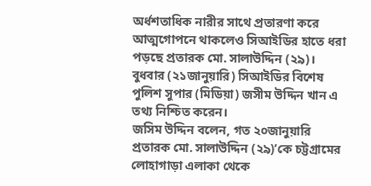অর্ধশতাধিক নারীর সাথে প্রতারণা করে আত্মগোপনে থাকলেও সিআইডির হাতে ধরা পড়ছে প্রতারক মো. সালাউদ্দিন (২৯)।
বুধবার (২১জানুয়ারি) সিআইডির বিশেষ পুলিশ সুপার (মিডিয়া) জসীম উদ্দিন খান এ তথ্য নিশ্চিত করেন।
জসিম উদ্দিন বলেন, গত ২০জানুয়ারি প্রতারক মো. সালাউদ্দিন (২৯)’কে চট্টগ্রামের লোহাগাড়া এলাকা থেকে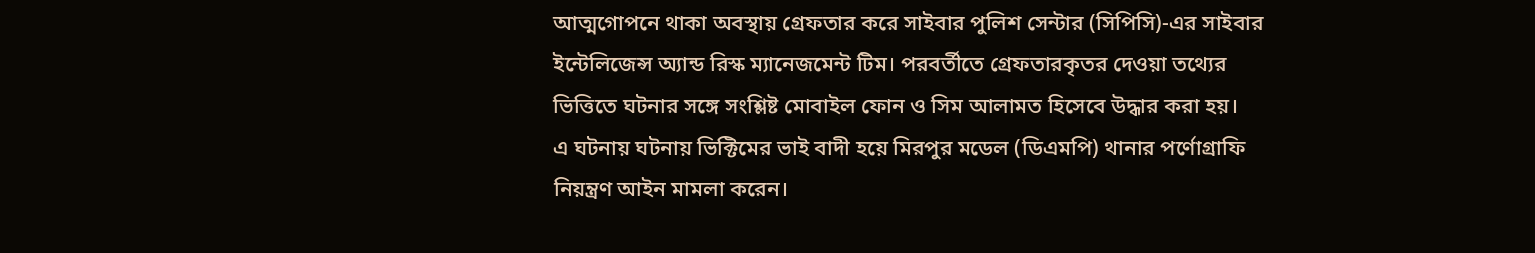আত্মগোপনে থাকা অবস্থায় গ্রেফতার করে সাইবার পুলিশ সেন্টার (সিপিসি)-এর সাইবার ইন্টেলিজেন্স অ্যান্ড রিস্ক ম্যানেজমেন্ট টিম। পরবর্তীতে গ্রেফতারকৃতর দেওয়া তথ্যের ভিত্তিতে ঘটনার সঙ্গে সংশ্লিষ্ট মোবাইল ফোন ও সিম আলামত হিসেবে উদ্ধার করা হয়।
এ ঘটনায় ঘটনায় ভিক্টিমের ভাই বাদী হয়ে মিরপুর মডেল (ডিএমপি) থানার পর্ণোগ্রাফি নিয়ন্ত্রণ আইন মামলা করেন।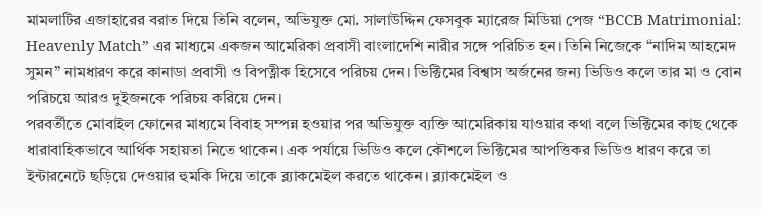মামলাটির এজাহারের বরাত দিয়ে তিনি বলেন, অভিযুক্ত মো. সালাউদ্দিন ফেসবুক ম্যারেজ মিডিয়া পেজ “BCCB Matrimonial: Heavenly Match” এর মাধ্যমে একজন আমেরিকা প্রবাসী বাংলাদেশি নারীর সঙ্গে পরিচিত হন। তিনি নিজেকে “নাদিম আহমেদ সুমন” নামধারণ করে কানাডা প্রবাসী ও বিপত্নীক হিসেবে পরিচয় দেন। ভিক্টিমের বিশ্বাস অর্জনের জন্য ভিডিও কলে তার মা ও বোন পরিচয়ে আরও দুইজনকে পরিচয় করিয়ে দেন।
পরবর্তীতে মোবাইল ফোনের মাধ্যমে বিবাহ সম্পন্ন হওয়ার পর অভিযুক্ত ব্যক্তি আমেরিকায় যাওয়ার কথা বলে ভিক্টিমের কাছ থেকে ধারাবাহিকভাবে আর্থিক সহায়তা নিতে থাকেন। এক পর্যায়ে ভিডিও কলে কৌশলে ভিক্টিমের আপত্তিকর ভিডিও ধারণ করে তা ইন্টারনেটে ছড়িয়ে দেওয়ার হুমকি দিয়ে তাকে ব্ল্যাকমেইল করতে থাকেন। ব্ল্যাকমেইল ও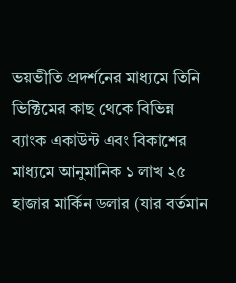ভয়ভীতি প্রদর্শনের মাধ্যমে তিনি ভিক্টিমের কাছ থেকে বিভিন্ন ব্যাংক একাউন্ট এবং বিকাশের মাধ্যমে আনুমানিক ১ লাখ ২৫ হাজার মার্কিন ডলার (যার বর্তমান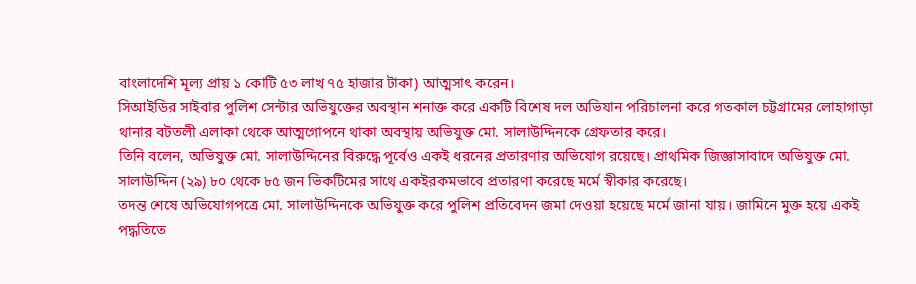বাংলাদেশি মূল্য প্রায় ১ কোটি ৫৩ লাখ ৭৫ হাজার টাকা) আত্মসাৎ করেন।
সিআইডির সাইবার পুলিশ সেন্টার অভিযুক্তের অবস্থান শনাক্ত করে একটি বিশেষ দল অভিযান পরিচালনা করে গতকাল চট্টগ্রামের লোহাগাড়া থানার বটতলী এলাকা থেকে আত্মগোপনে থাকা অবস্থায় অভিযুক্ত মো. সালাউদ্দিনকে গ্রেফতার করে।
তিনি বলেন, অভিযুক্ত মো. সালাউদ্দিনের বিরুদ্ধে পূর্বেও একই ধরনের প্রতারণার অভিযোগ রয়েছে। প্রাথমিক জিজ্ঞাসাবাদে অভিযুক্ত মো. সালাউদ্দিন (২৯) ৮০ থেকে ৮৫ জন ভিকটিমের সাথে একইরকমভাবে প্রতারণা করেছে মর্মে স্বীকার করেছে।
তদন্ত শেষে অভিযোগপত্রে মো. সালাউদ্দিনকে অভিযুক্ত করে পুলিশ প্রতিবেদন জমা দেওয়া হয়েছে মর্মে জানা যায়। জামিনে মুক্ত হয়ে একই পদ্ধতিতে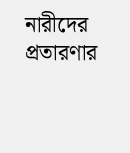নারীদের প্রতারণার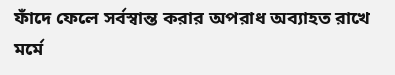ফাঁদে ফেলে সর্বস্বান্ত করার অপরাধ অব্যাহত রাখে মর্মে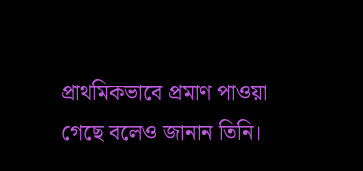প্রাথমিকভাবে প্রমাণ পাওয়া গেছে বলেও জানান তিনি।